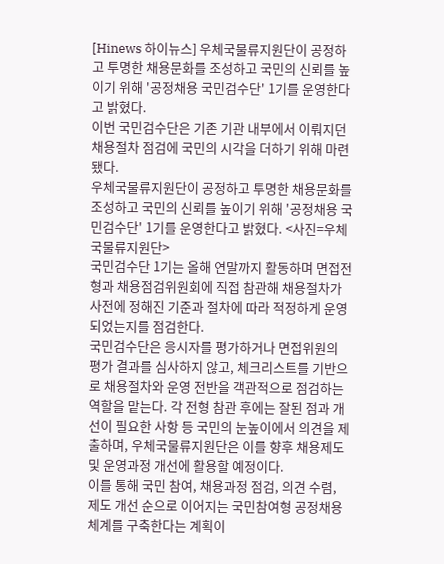[Hinews 하이뉴스] 우체국물류지원단이 공정하고 투명한 채용문화를 조성하고 국민의 신뢰를 높이기 위해 '공정채용 국민검수단' 1기를 운영한다고 밝혔다.
이번 국민검수단은 기존 기관 내부에서 이뤄지던 채용절차 점검에 국민의 시각을 더하기 위해 마련됐다.
우체국물류지원단이 공정하고 투명한 채용문화를 조성하고 국민의 신뢰를 높이기 위해 '공정채용 국민검수단' 1기를 운영한다고 밝혔다. <사진=우체국물류지원단>
국민검수단 1기는 올해 연말까지 활동하며 면접전형과 채용점검위원회에 직접 참관해 채용절차가 사전에 정해진 기준과 절차에 따라 적정하게 운영되었는지를 점검한다.
국민검수단은 응시자를 평가하거나 면접위원의 평가 결과를 심사하지 않고, 체크리스트를 기반으로 채용절차와 운영 전반을 객관적으로 점검하는 역할을 맡는다. 각 전형 참관 후에는 잘된 점과 개선이 필요한 사항 등 국민의 눈높이에서 의견을 제출하며, 우체국물류지원단은 이를 향후 채용제도 및 운영과정 개선에 활용할 예정이다.
이를 통해 국민 참여, 채용과정 점검, 의견 수렴, 제도 개선 순으로 이어지는 국민참여형 공정채용 체계를 구축한다는 계획이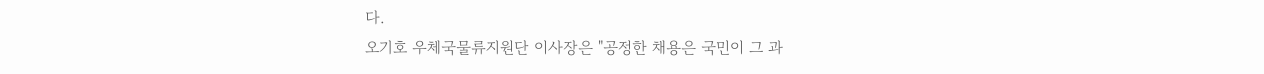다.
오기호 우체국물류지원단 이사장은 "공정한 채용은 국민이 그 과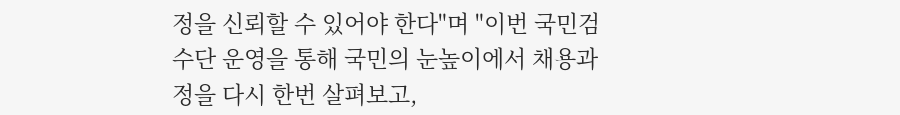정을 신뢰할 수 있어야 한다"며 "이번 국민검수단 운영을 통해 국민의 눈높이에서 채용과정을 다시 한번 살펴보고,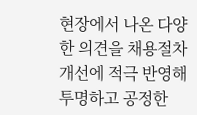현장에서 나온 다양한 의견을 채용절차 개선에 적극 반영해 투명하고 공정한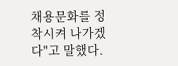채용문화를 정착시켜 나가겠다"고 말했다.